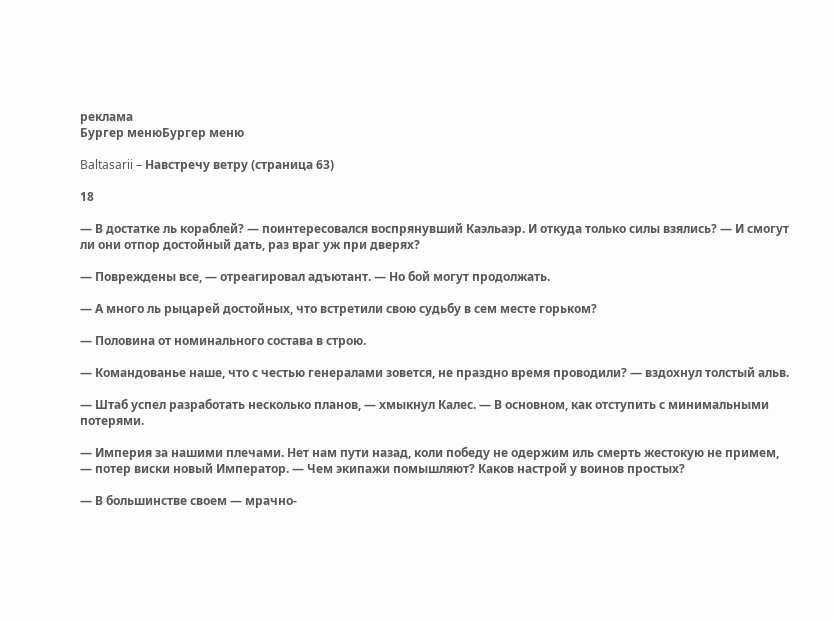реклама
Бургер менюБургер меню

Baltasarii – Навстречу ветру (страница 63)

18

— В достатке ль кораблей? — поинтересовался воспрянувший Каэльаэр. И откуда только силы взялись? — И смогут ли они отпор достойный дать, раз враг уж при дверях?

— Повреждены все, — отреагировал адъютант. — Но бой могут продолжать.

— А много ль рыцарей достойных, что встретили свою судьбу в сем месте горьком?

— Половина от номинального состава в строю.

— Командованье наше, что с честью генералами зовется, не праздно время проводили? — вздохнул толстый альв.

— Штаб успел разработать несколько планов, — хмыкнул Калес. — В основном, как отступить с минимальными потерями.

— Империя за нашими плечами. Нет нам пути назад, коли победу не одержим иль смерть жестокую не примем, — потер виски новый Император. — Чем экипажи помышляют? Каков настрой у воинов простых?

— В большинстве своем — мрачно-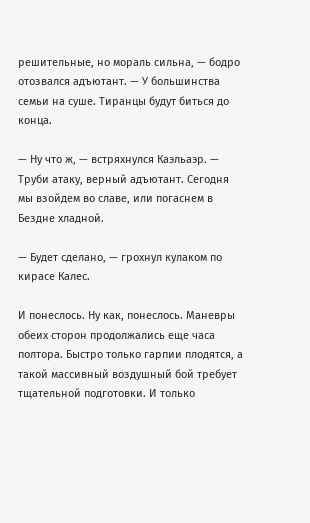решительные, но мораль сильна, — бодро отозвался адъютант. — У большинства семьи на суше. Тиранцы будут биться до конца.

— Ну что ж, — встряхнулся Каэльаэр. — Труби атаку, верный адъютант. Сегодня мы взойдем во славе, или погаснем в Бездне хладной.

— Будет сделано, — грохнул кулаком по кирасе Калес.

И понеслось. Ну как, понеслось. Маневры обеих сторон продолжались еще часа полтора. Быстро только гарпии плодятся, а такой массивный воздушный бой требует тщательной подготовки. И только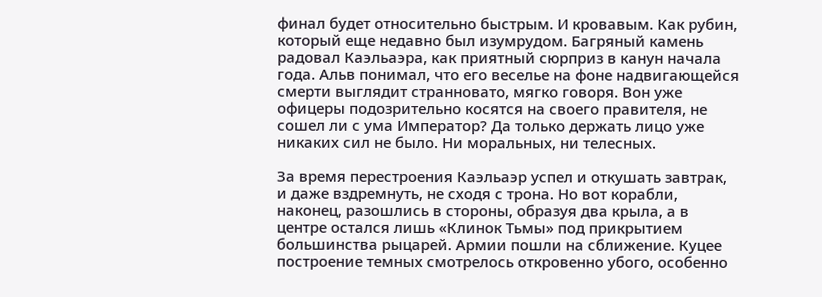финал будет относительно быстрым. И кровавым. Как рубин, который еще недавно был изумрудом. Багряный камень радовал Каэльаэра, как приятный сюрприз в канун начала года. Альв понимал, что его веселье на фоне надвигающейся смерти выглядит странновато, мягко говоря. Вон уже офицеры подозрительно косятся на своего правителя, не сошел ли с ума Император? Да только держать лицо уже никаких сил не было. Ни моральных, ни телесных.

За время перестроения Каэльаэр успел и откушать завтрак, и даже вздремнуть, не сходя с трона. Но вот корабли, наконец, разошлись в стороны, образуя два крыла, а в центре остался лишь «Клинок Тьмы» под прикрытием большинства рыцарей. Армии пошли на сближение. Куцее построение темных смотрелось откровенно убого, особенно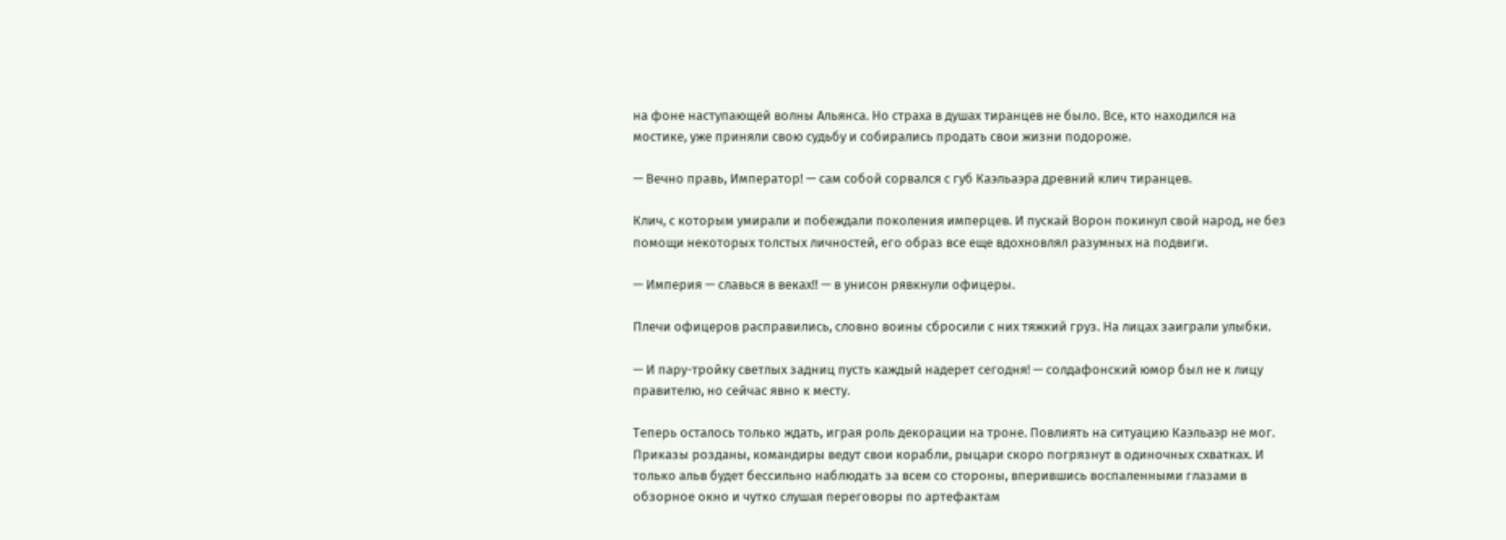на фоне наступающей волны Альянса. Но страха в душах тиранцев не было. Все, кто находился на мостике, уже приняли свою судьбу и собирались продать свои жизни подороже.

— Вечно правь, Император! — сам собой сорвался с губ Каэльаэра древний клич тиранцев.

Клич, с которым умирали и побеждали поколения имперцев. И пускай Ворон покинул свой народ, не без помощи некоторых толстых личностей, его образ все еще вдохновлял разумных на подвиги.

— Империя — славься в веках!! — в унисон рявкнули офицеры.

Плечи офицеров расправились, словно воины сбросили с них тяжкий груз. На лицах заиграли улыбки.

— И пару-тройку светлых задниц пусть каждый надерет сегодня! — солдафонский юмор был не к лицу правителю, но сейчас явно к месту.

Теперь осталось только ждать, играя роль декорации на троне. Повлиять на ситуацию Каэльаэр не мог. Приказы розданы, командиры ведут свои корабли, рыцари скоро погрязнут в одиночных схватках. И только альв будет бессильно наблюдать за всем со стороны, вперившись воспаленными глазами в обзорное окно и чутко слушая переговоры по артефактам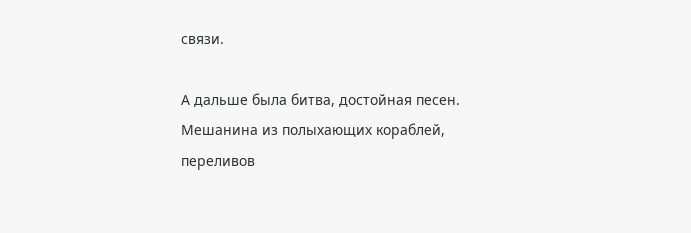связи.

А дальше была битва, достойная песен. Мешанина из полыхающих кораблей, переливов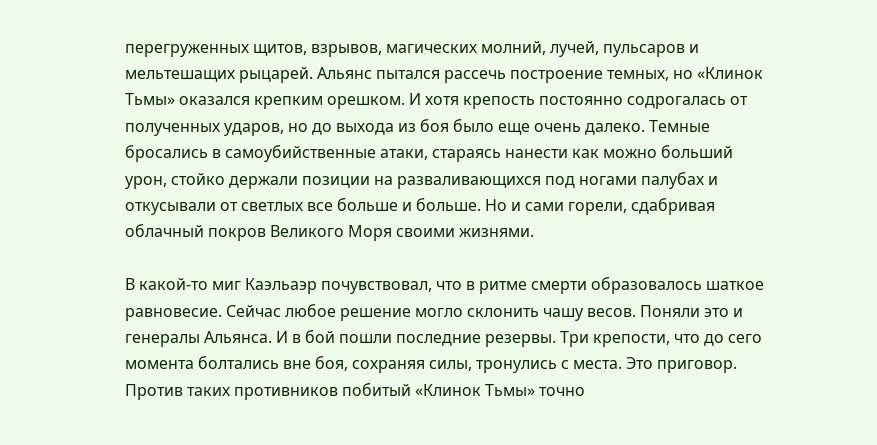перегруженных щитов, взрывов, магических молний, лучей, пульсаров и мельтешащих рыцарей. Альянс пытался рассечь построение темных, но «Клинок Тьмы» оказался крепким орешком. И хотя крепость постоянно содрогалась от полученных ударов, но до выхода из боя было еще очень далеко. Темные бросались в самоубийственные атаки, стараясь нанести как можно больший урон, стойко держали позиции на разваливающихся под ногами палубах и откусывали от светлых все больше и больше. Но и сами горели, сдабривая облачный покров Великого Моря своими жизнями.

В какой-то миг Каэльаэр почувствовал, что в ритме смерти образовалось шаткое равновесие. Сейчас любое решение могло склонить чашу весов. Поняли это и генералы Альянса. И в бой пошли последние резервы. Три крепости, что до сего момента болтались вне боя, сохраняя силы, тронулись с места. Это приговор. Против таких противников побитый «Клинок Тьмы» точно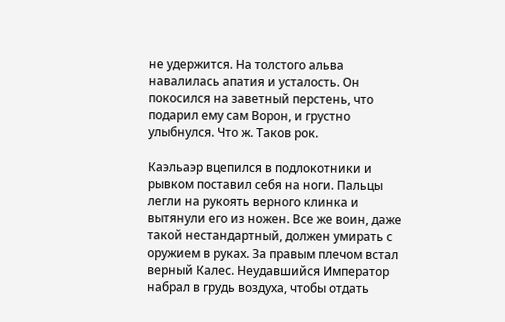не удержится. На толстого альва навалилась апатия и усталость. Он покосился на заветный перстень, что подарил ему сам Ворон, и грустно улыбнулся. Что ж. Таков рок.

Каэльаэр вцепился в подлокотники и рывком поставил себя на ноги. Пальцы легли на рукоять верного клинка и вытянули его из ножен. Все же воин, даже такой нестандартный, должен умирать с оружием в руках. За правым плечом встал верный Калес. Неудавшийся Император набрал в грудь воздуха, чтобы отдать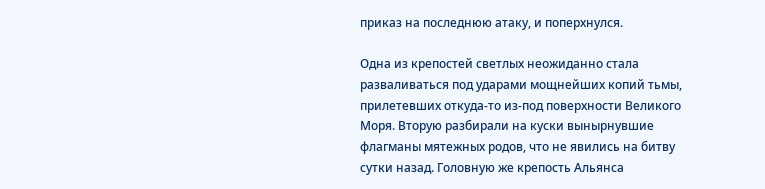приказ на последнюю атаку, и поперхнулся.

Одна из крепостей светлых неожиданно стала разваливаться под ударами мощнейших копий тьмы, прилетевших откуда-то из-под поверхности Великого Моря. Вторую разбирали на куски вынырнувшие флагманы мятежных родов, что не явились на битву сутки назад. Головную же крепость Альянса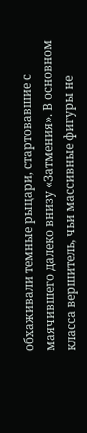обхаживали темные рыцари, стартовавшие с маячившего далеко внизу «Затмения». В основном класса вершитель, чьи массивные фигуры не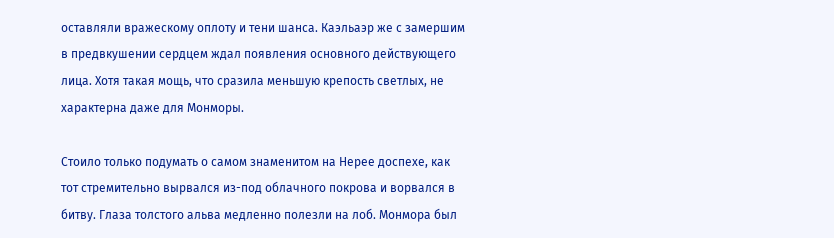оставляли вражескому оплоту и тени шанса. Каэльаэр же с замершим в предвкушении сердцем ждал появления основного действующего лица. Хотя такая мощь, что сразила меньшую крепость светлых, не характерна даже для Монморы.

Стоило только подумать о самом знаменитом на Нерее доспехе, как тот стремительно вырвался из-под облачного покрова и ворвался в битву. Глаза толстого альва медленно полезли на лоб. Монмора был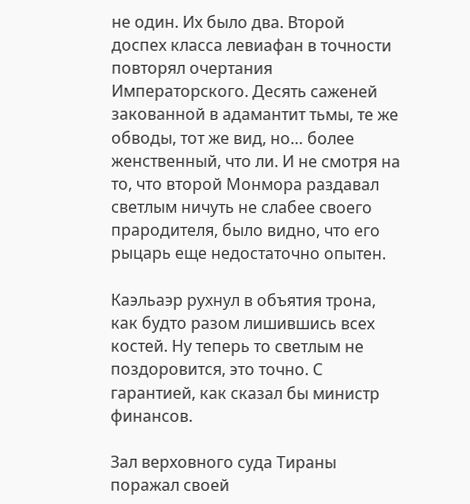не один. Их было два. Второй доспех класса левиафан в точности повторял очертания Императорского. Десять саженей закованной в адамантит тьмы, те же обводы, тот же вид, но… более женственный, что ли. И не смотря на то, что второй Монмора раздавал светлым ничуть не слабее своего прародителя, было видно, что его рыцарь еще недостаточно опытен.

Каэльаэр рухнул в объятия трона, как будто разом лишившись всех костей. Ну теперь то светлым не поздоровится, это точно. С гарантией, как сказал бы министр финансов.

Зал верховного суда Тираны поражал своей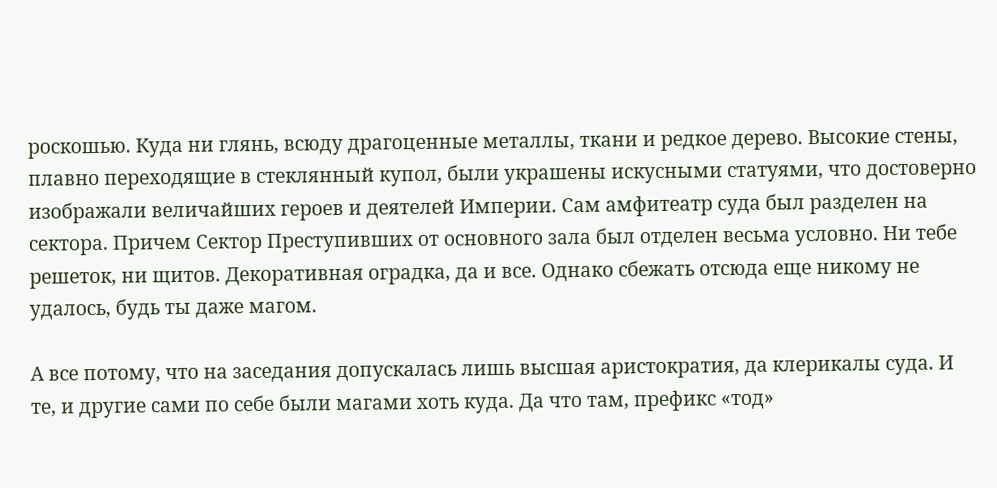роскошью. Куда ни глянь, всюду драгоценные металлы, ткани и редкое дерево. Высокие стены, плавно переходящие в стеклянный купол, были украшены искусными статуями, что достоверно изображали величайших героев и деятелей Империи. Сам амфитеатр суда был разделен на сектора. Причем Сектор Преступивших от основного зала был отделен весьма условно. Ни тебе решеток, ни щитов. Декоративная оградка, да и все. Однако сбежать отсюда еще никому не удалось, будь ты даже магом.

А все потому, что на заседания допускалась лишь высшая аристократия, да клерикалы суда. И те, и другие сами по себе были магами хоть куда. Да что там, префикс «тод»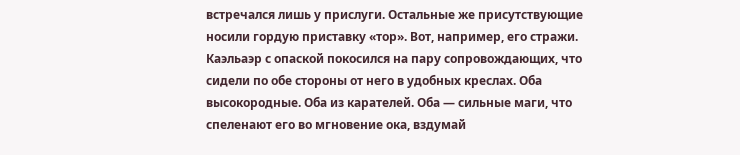встречался лишь у прислуги. Остальные же присутствующие носили гордую приставку «тор». Вот, например, его стражи. Каэльаэр с опаской покосился на пару сопровождающих, что сидели по обе стороны от него в удобных креслах. Оба высокородные. Оба из карателей. Оба — сильные маги, что спеленают его во мгновение ока, вздумай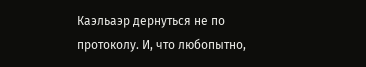Каэльаэр дернуться не по протоколу. И, что любопытно,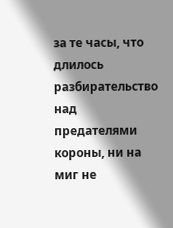за те часы, что длилось разбирательство над предателями короны, ни на миг не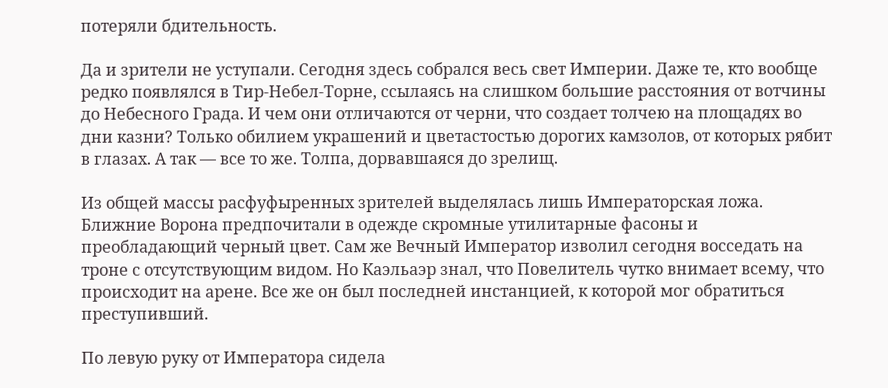потеряли бдительность.

Да и зрители не уступали. Сегодня здесь собрался весь свет Империи. Даже те, кто вообще редко появлялся в Тир-Небел-Торне, ссылаясь на слишком большие расстояния от вотчины до Небесного Града. И чем они отличаются от черни, что создает толчею на площадях во дни казни? Только обилием украшений и цветастостью дорогих камзолов, от которых рябит в глазах. А так — все то же. Толпа, дорвавшаяся до зрелищ.

Из общей массы расфуфыренных зрителей выделялась лишь Императорская ложа. Ближние Ворона предпочитали в одежде скромные утилитарные фасоны и преобладающий черный цвет. Сам же Вечный Император изволил сегодня восседать на троне с отсутствующим видом. Но Каэльаэр знал, что Повелитель чутко внимает всему, что происходит на арене. Все же он был последней инстанцией, к которой мог обратиться преступивший.

По левую руку от Императора сидела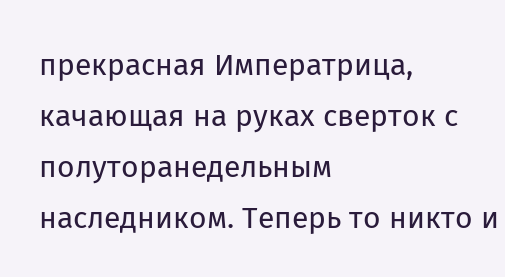прекрасная Императрица, качающая на руках сверток с полуторанедельным наследником. Теперь то никто и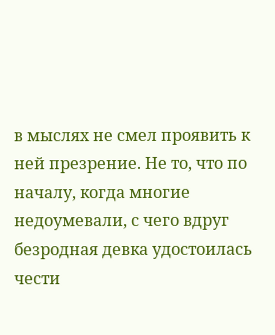в мыслях не смел проявить к ней презрение. Не то, что по началу, когда многие недоумевали, с чего вдруг безродная девка удостоилась чести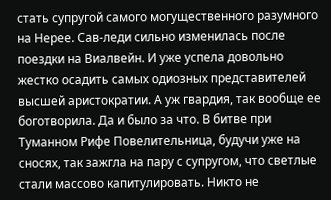стать супругой самого могущественного разумного на Нерее. Сав-леди сильно изменилась после поездки на Виалвейн. И уже успела довольно жестко осадить самых одиозных представителей высшей аристократии. А уж гвардия, так вообще ее боготворила. Да и было за что. В битве при Туманном Рифе Повелительница, будучи уже на сносях, так зажгла на пару с супругом, что светлые стали массово капитулировать. Никто не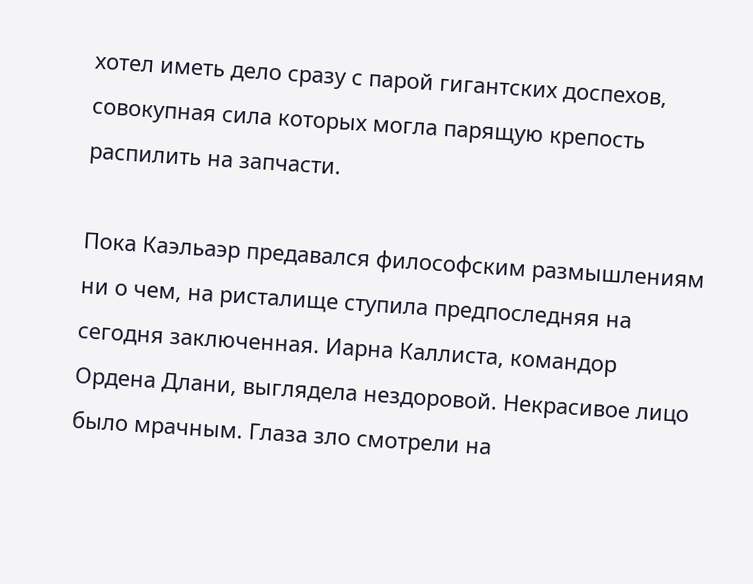хотел иметь дело сразу с парой гигантских доспехов, совокупная сила которых могла парящую крепость распилить на запчасти.

Пока Каэльаэр предавался философским размышлениям ни о чем, на ристалище ступила предпоследняя на сегодня заключенная. Иарна Каллиста, командор Ордена Длани, выглядела нездоровой. Некрасивое лицо было мрачным. Глаза зло смотрели на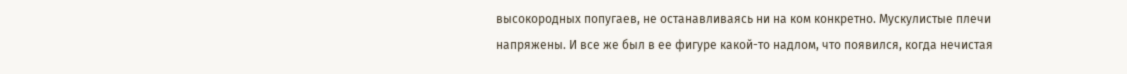высокородных попугаев, не останавливаясь ни на ком конкретно. Мускулистые плечи напряжены. И все же был в ее фигуре какой-то надлом, что появился, когда нечистая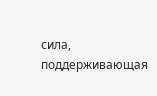сила, поддерживающая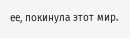ее, покинула этот мир.